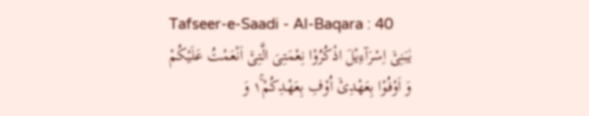Tafseer-e-Saadi - Al-Baqara : 40
یٰبَنِیْۤ اِسْرَآءِیْلَ اذْكُرُوْا نِعْمَتِیَ الَّتِیْۤ اَنْعَمْتُ عَلَیْكُمْ وَ اَوْفُوْا بِعَهْدِیْۤ اُوْفِ بِعَهْدِكُمْ١ۚ وَ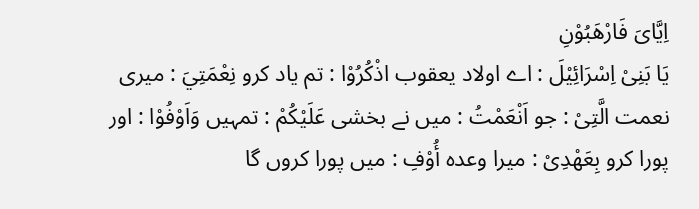اِیَّایَ فَارْهَبُوْنِ
يَا بَنِیْ اِسْرَائِیْلَ : اے اولاد یعقوب اذْكُرُوْا : تم یاد کرو نِعْمَتِيَ : میری نعمت الَّتِیْ : جو اَنْعَمْتُ : میں نے بخشی عَلَيْكُمْ : تمہیں وَاَوْفُوْا : اور پورا کرو بِعَهْدِیْ : میرا وعدہ أُوْفِ : میں پورا کروں گا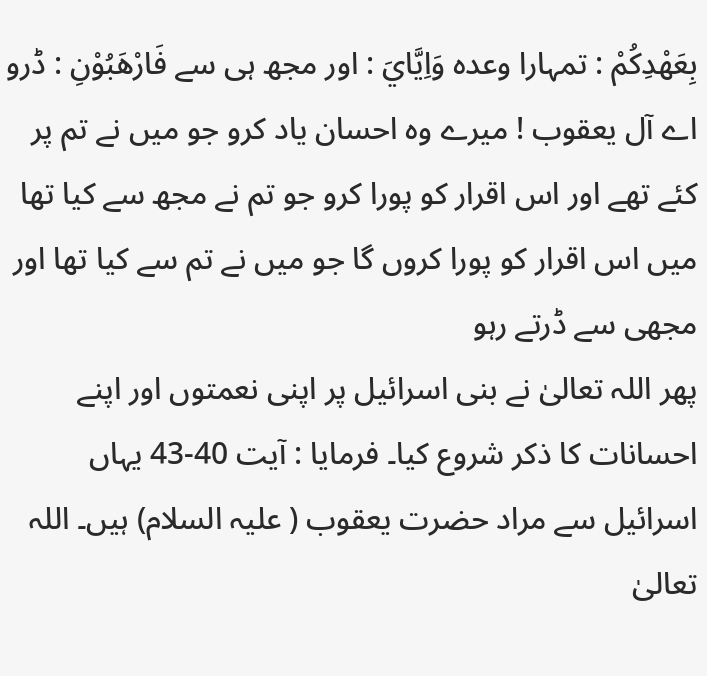بِعَهْدِكُمْ : تمہارا وعدہ وَاِيَّايَ : اور مجھ ہی سے فَارْهَبُوْنِ : ڈرو
اے آل یعقوب ! میرے وہ احسان یاد کرو جو میں نے تم پر کئے تھے اور اس اقرار کو پورا کرو جو تم نے مجھ سے کیا تھا میں اس اقرار کو پورا کروں گا جو میں نے تم سے کیا تھا اور مجھی سے ڈرتے رہو
پھر اللہ تعالیٰ نے بنی اسرائیل پر اپنی نعمتوں اور اپنے احسانات کا ذکر شروع کیا۔ فرمایا : آیت 40-43 یہاں اسرائیل سے مراد حضرت یعقوب ( علیہ السلام) ہیں۔ اللہ تعالیٰ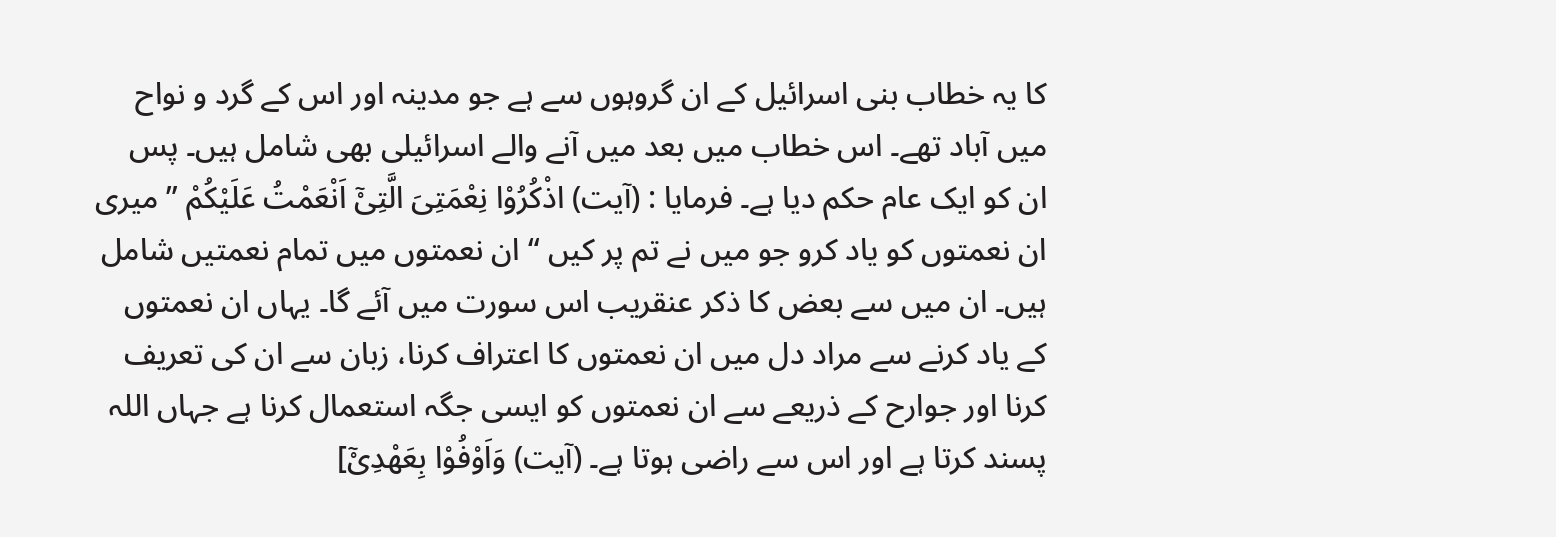کا یہ خطاب بنی اسرائیل کے ان گروہوں سے ہے جو مدینہ اور اس کے گرد و نواح میں آباد تھے۔ اس خطاب میں بعد میں آنے والے اسرائیلی بھی شامل ہیں۔ پس ان کو ایک عام حکم دیا ہے۔ فرمایا : (آیت) اذْكُرُوْا نِعْمَتِىَ الَّتِىْٓ اَنْعَمْتُ عَلَيْكُمْ ” میری ان نعمتوں کو یاد کرو جو میں نے تم پر کیں “ ان نعمتوں میں تمام نعمتیں شامل ہیں۔ ان میں سے بعض کا ذکر عنقریب اس سورت میں آئے گا۔ یہاں ان نعمتوں کے یاد کرنے سے مراد دل میں ان نعمتوں کا اعتراف کرنا، زبان سے ان کی تعریف کرنا اور جوارح کے ذریعے سے ان نعمتوں کو ایسی جگہ استعمال کرنا ہے جہاں اللہ پسند کرتا ہے اور اس سے راضی ہوتا ہے۔ (آیت) وَاَوْفُوْا بِعَهْدِىْٓ]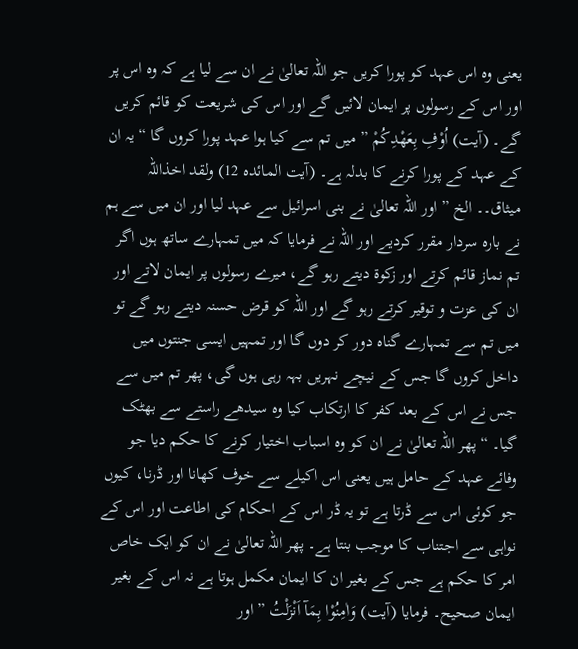یعنی وہ اس عہد کو پورا کریں جو اللہ تعالیٰ نے ان سے لیا ہے کہ وہ اس پر اور اس کے رسولوں پر ایمان لائیں گے اور اس کی شریعت کو قائم کریں گے۔ (آیت) اُوْفِ بِعَهْدِكُمْ ” میں تم سے کیا ہوا عہد پورا کروں گا “ یہ ان کے عہد کے پورا کرنے کا بدلہ ہے۔ (آیت المائدہ 12) ولقد اخذاللہ میثاق۔۔ الخ ” اور اللہ تعالیٰ نے بنی اسرائیل سے عہد لیا اور ان میں سے ہم نے بارہ سردار مقرر کردیے اور اللہ نے فرمایا کہ میں تمہارے ساتھ ہوں اگر تم نماز قائم کرتے اور زکوۃ دیتے رہو گے، میرے رسولوں پر ایمان لاتے اور ان کی عزت و توقیر کرتے رہو گے اور اللہ کو قرض حسنہ دیتے رہو گے تو میں تم سے تمہارے گناہ دور کر دوں گا اور تمہیں ایسی جنتوں میں داخل کروں گا جس کے نیچے نہریں بہہ رہی ہوں گی، پھر تم میں سے جس نے اس کے بعد کفر کا ارتکاب کیا وہ سیدھے راستے سے بھٹک گیا۔ “ پھر اللہ تعالیٰ نے ان کو وہ اسباب اختیار کرنے کا حکم دیا جو وفائے عہد کے حامل ہیں یعنی اس اکیلے سے خوف کھانا اور ڈرنا، کیوں جو کوئی اس سے ڈرتا ہے تو یہ ڈر اس کے احکام کی اطاعت اور اس کے نواہی سے اجتناب کا موجب بنتا ہے۔ پھر اللہ تعالیٰ نے ان کو ایک خاص امر کا حکم ہے جس کے بغیر ان کا ایمان مکمل ہوتا ہے نہ اس کے بغیر ایمان صحیح۔ فرمایا (آیت) وَاٰمِنُوْا بِمَآ اَنْزَلْتُ ” اور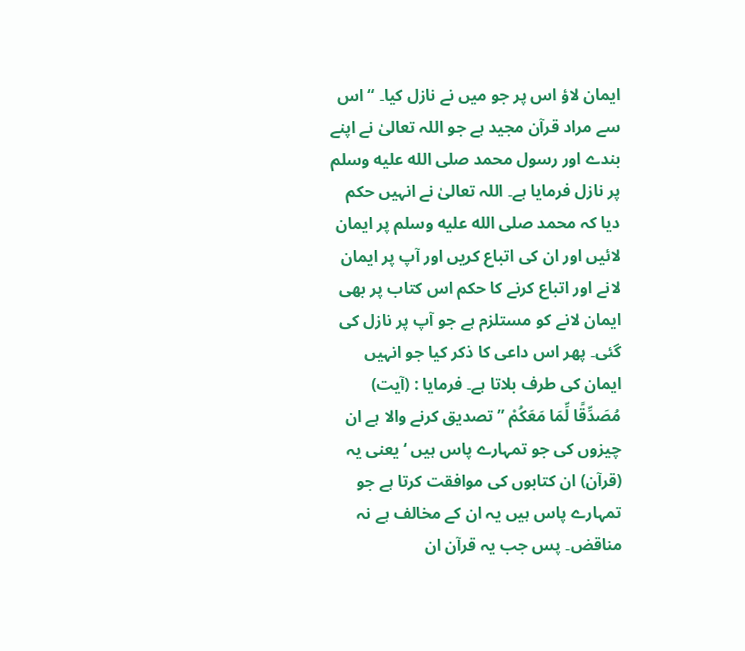ایمان لاؤ اس پر جو میں نے نازل کیا۔ “ اس سے مراد قرآن مجید ہے جو اللہ تعالیٰ نے اپنے بندے اور رسول محمد صلى الله عليه وسلم پر نازل فرمایا ہے۔ اللہ تعالیٰ نے انہیں حکم دیا کہ محمد صلى الله عليه وسلم پر ایمان لائیں اور ان کی اتباع کریں اور آپ پر ایمان لانے اور اتباع کرنے کا حکم اس کتاب پر بھی ایمان لانے کو مستلزم ہے جو آپ پر نازل کی گئی۔ پھر اس داعی کا ذکر کیا جو انہیں ایمان کی طرف بلاتا ہے۔ فرمایا : (آیت) مُصَدِّقًا لِّمَا مَعَكُمْ ” تصدیق کرنے والا ہے ان چیزوں کی جو تمہارے پاس ہیں ‘ یعنی یہ (قرآن) ان کتابوں کی موافقت کرتا ہے جو تمہارے پاس ہیں یہ ان کے مخالف ہے نہ مناقض۔ پس جب یہ قرآن ان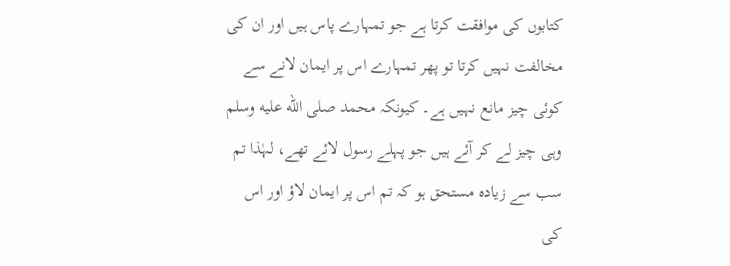کتابوں کی موافقت کرتا ہے جو تمہارے پاس ہیں اور ان کی مخالفت نہیں کرتا تو پھر تمہارے اس پر ایمان لانے سے کوئی چیز مانع نہیں ہے۔ کیونکہ محمد صلى الله عليه وسلم وہی چیز لے کر آئے ہیں جو پہلے رسول لائے تھے، لہٰذا تم سب سے زیادہ مستحق ہو کہ تم اس پر ایمان لاؤ اور اس کی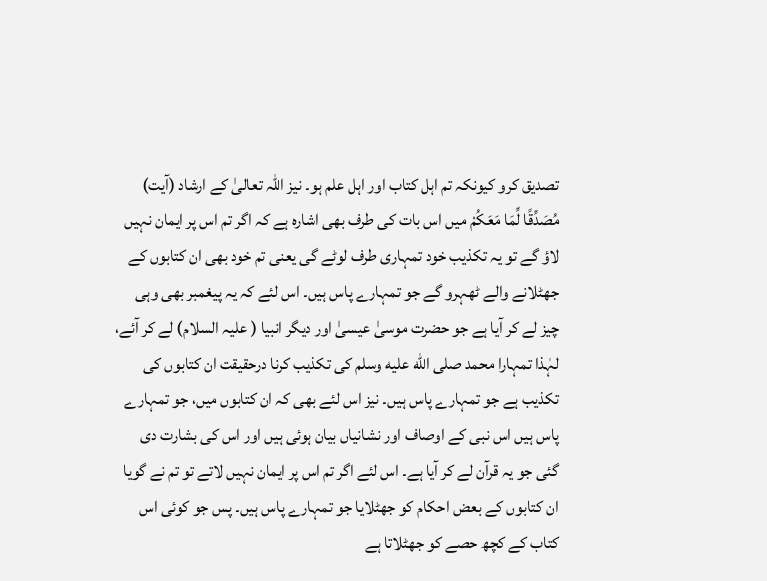تصدیق کرو کیونکہ تم اہل کتاب اور اہل علم ہو۔ نیز اللہ تعالیٰ کے ارشاد (آیت) مُصَدِّقًا لِّمَا مَعَكُمْ میں اس بات کی طرف بھی اشارہ ہے کہ اگر تم اس پر ایمان نہیں لاؤ گے تو یہ تکذیب خود تمہاری طرف لوٹے گی یعنی تم خود بھی ان کتابوں کے جھٹلانے والے ٹھہرو گے جو تمہارے پاس ہیں۔ اس لئے کہ یہ پیغمبر بھی وہی چیز لے کر آیا ہے جو حضرت موسیٰ عیسیٰ اور دیگر انبیا ( علیہ السلام) لے کر آئے، لہٰذا تمہارا محمد صلى الله عليه وسلم کی تکذیب کرنا درحقیقت ان کتابوں کی تکذیب ہے جو تمہارے پاس ہیں۔ نیز اس لئے بھی کہ ان کتابوں میں، جو تمہارے پاس ہیں اس نبی کے اوصاف اور نشانیاں بیان ہوئی ہیں اور اس کی بشارت دی گئی جو یہ قرآن لے کر آیا ہے۔ اس لئے اگر تم اس پر ایمان نہیں لاتے تو تم نے گویا ان کتابوں کے بعض احکام کو جھٹلایا جو تمہارے پاس ہیں۔ پس جو کوئی اس کتاب کے کچھ حصے کو جھٹلاتا ہے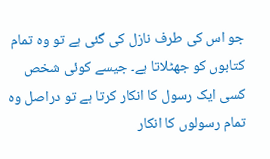جو اس کی طرف نازل کی گئی ہے تو وہ تمام کتابوں کو جھٹلاتا ہے۔ جیسے کوئی شخص کسی ایک رسول کا انکار کرتا ہے تو دراصل وہ تمام رسولوں کا انکار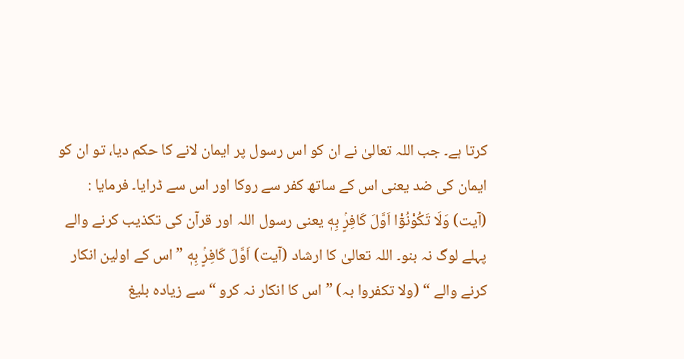کرتا ہے۔ جب اللہ تعالیٰ نے ان کو اس رسول پر ایمان لانے کا حکم دیا، تو ان کو ایمان کی ضد یعنی اس کے ساتھ کفر سے روکا اور اس سے ڈرایا۔ فرمایا : (آیت) وَلَا تَكُوْنُوْٓا اَوَّلَ كَافِرٍۢ بِهٖ یعنی رسول اللہ اور قرآن کی تکذیب کرنے والے پہلے لوگ نہ بنو۔ اللہ تعالیٰ کا ارشاد (آیت) اَوَّلَ كَافِرٍۢ بِهٖ ” اس کے اولین انکار کرنے والے “ (ولا تکفروا بہ) ” اس کا انکار نہ کرو “ سے زیادہ بلیغ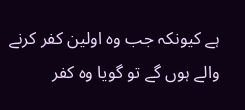ہے کیونکہ جب وہ اولین کفر کرنے والے ہوں گے تو گویا وہ کفر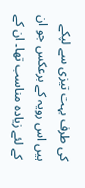کی طرف بہت تیزی سے لپکے ہیں اس رویہ کے برعکس جو ان کے لئے زیادہ مناسب تھا۔ ان کے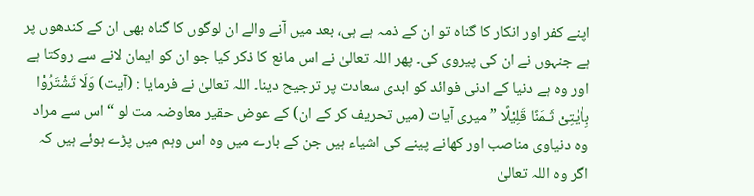اپنے کفر اور انکار کا گناہ تو ان کے ذمہ ہے ہی، بعد میں آنے والے ان لوگوں کا گناہ بھی ان کے کندھوں پر ہے جنہوں نے ان کی پیروی کی۔ پھر اللہ تعالیٰ نے اس مانع کا ذکر کیا جو ان کو ایمان لانے سے روکتا ہے اور وہ ہے دنیا کے ادنی فوائد کو ابدی سعادت پر ترجیح دینا۔ اللہ تعالیٰ نے فرمایا : (آیت) وَلَا تَشْتَرُوْا بِاٰيٰتِىْ ثَـمَنًا قَلِيْلًا ” میری آیات (میں تحریف کر کے ان) کے عوض حقیر معاوضہ مت لو “ اس سے مراد وہ دنیاوی مناصب اور کھانے پینے کی اشیاء ہیں جن کے بارے میں وہ اس وہم میں پڑے ہوئے ہیں کہ اگر وہ اللہ تعالیٰ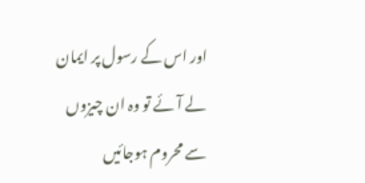اور اس کے رسول پر ایمان لے آئے تو وہ ان چیزوں سے محروم ہوجائیں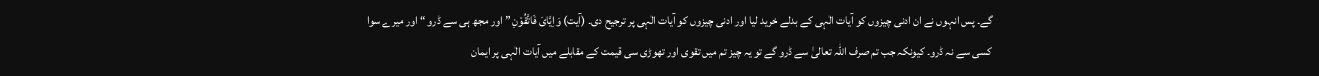گے۔ پس انہوں نے ان ادنی چیزوں کو آیات الٰہی کے بدلے خرید لیا اور ادنی چیزوں کو آیات الٰہی پر ترجیح دی۔ (آیت) وَاِيَّاىَ فَاتَّقُوْنِ ” اور مجھ ہی سے ڈرو “ اور میرے سوا کسی سے نہ ڈرو۔ کیونکہ جب تم صرف اللہ تعالیٰ سے ڈرو گے تو یہ چیز تم میں تقوی اور تھوڑی سی قیمت کے مقابلے میں آیات الٰہی پر ایمان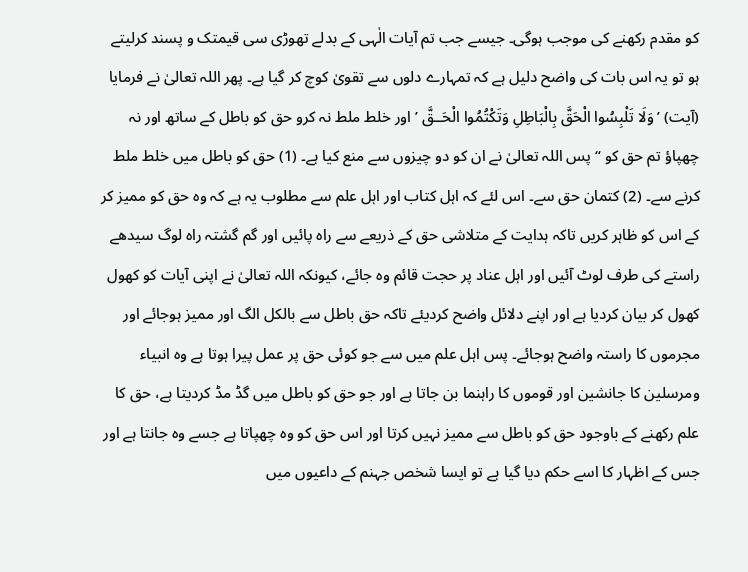کو مقدم رکھنے کی موجب ہوگی۔ جیسے جب تم آیات الٰہی کے بدلے تھوڑی سی قیمتک و پسند کرلیتے ہو تو یہ اس بات کی واضح دلیل ہے کہ تمہارے دلوں سے تقویٰ کوچ کر گیا ہے۔ پھر اللہ تعالیٰ نے فرمایا (آیت) ’ وَلَا تَلْبِسُوا الْحَقَّ بِالْبَاطِلِ وَتَكْتُمُوا الْحَــقَّ ’ اور خلط ملط نہ کرو حق کو باطل کے ساتھ اور نہ چھپاؤ تم حق کو “ پس اللہ تعالیٰ نے ان کو دو چیزوں سے منع کیا ہے۔ (1) حق کو باطل میں خلط ملط کرنے سے۔ (2) کتمان حق سے۔ اس لئے کہ اہل کتاب اور اہل علم سے مطلوب یہ ہے کہ وہ حق کو ممیز کر کے اس کو ظاہر کریں تاکہ ہدایت کے متلاشی حق کے ذریعے سے راہ پائیں اور گم گشتہ راہ لوگ سیدھے راستے کی طرف لوٹ آئیں اور اہل عناد پر حجت قائم وہ جائے، کیونکہ اللہ تعالیٰ نے اپنی آیات کو کھول کھول کر بیان کردیا ہے اور اپنے دلائل واضح کردیئے تاکہ حق باطل سے بالکل الگ اور ممیز ہوجائے اور مجرموں کا راستہ واضح ہوجائے۔ پس اہل علم میں سے جو کوئی حق پر عمل پیرا ہوتا ہے وہ انبیاء ومرسلین کا جانشین اور قوموں کا راہنما بن جاتا ہے اور جو حق کو باطل میں گڈ مڈ کردیتا ہے، حق کا علم رکھنے کے باوجود حق کو باطل سے ممیز نہیں کرتا اور اس حق کو وہ چھپاتا ہے جسے وہ جانتا ہے اور جس کے اظہار کا اسے حکم دیا گیا ہے تو ایسا شخص جہنم کے داعیوں میں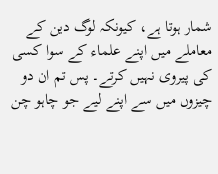شمار ہوتا ہے، کیونکہ لوگ دین کے معاملے میں اپنے علماء کے سوا کسی کی پیروی نہیں کرتے۔ پس تم ان دو چیزوں میں سے اپنے لیے جو چاہو چن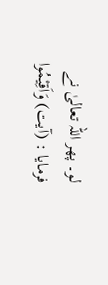لو۔ پھر اللہ تعالیٰ نے فرمایا : (آیت) وَاَقِيْمُوا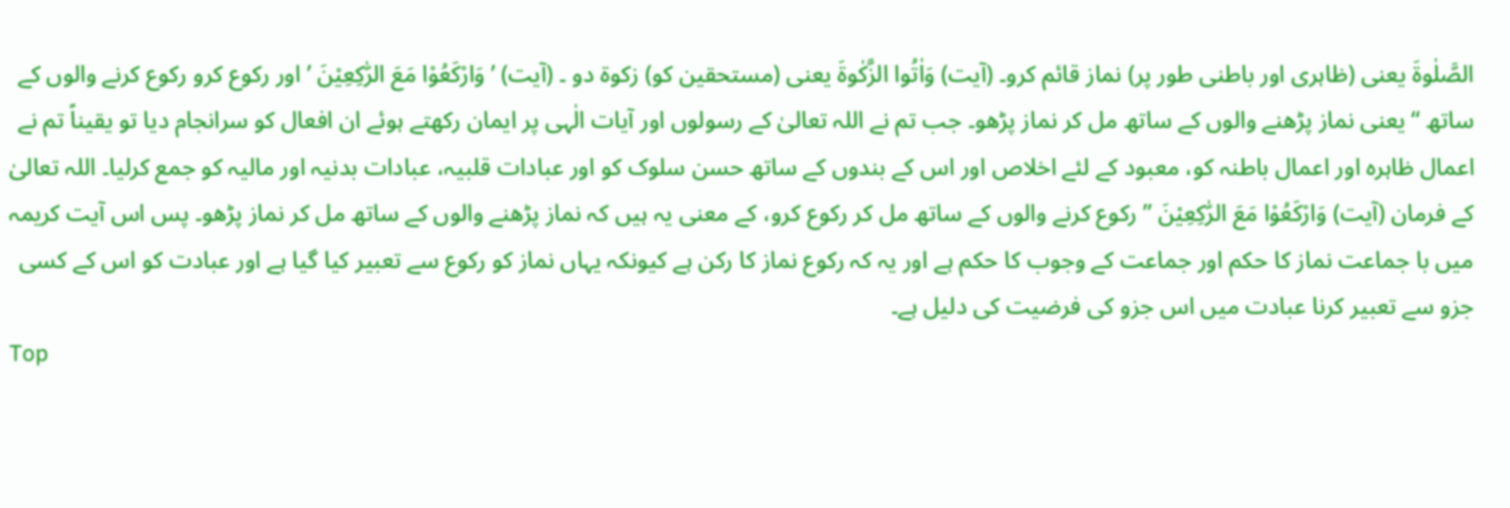الصَّلٰوةَ یعنی (ظاہری اور باطنی طور پر) نماز قائم کرو۔ (آیت) وَاٰتُوا الزَّكٰوةَ یعنی (مستحقین کو) زکوۃ دو ۔ (آیت) ’ وَارْكَعُوْا مَعَ الرّٰكِعِيْنَ ’ اور رکوع کرو رکوع کرنے والوں کے ساتھ “ یعنی نماز پڑھنے والوں کے ساتھ مل کر نماز پڑھو۔ جب تم نے اللہ تعالیٰ کے رسولوں اور آیات الٰہی پر ایمان رکھتے ہوئے ان افعال کو سرانجام دیا تو یقیناً تم نے اعمال ظاہرہ اور اعمال باطنہ کو، معبود کے لئے اخلاص اور اس کے بندوں کے ساتھ حسن سلوک کو اور عبادات قلبیہ، عبادات بدنیہ اور مالیہ کو جمع کرلیا۔ اللہ تعالیٰ کے فرمان (آیت) وَارْكَعُوْا مَعَ الرّٰكِعِيْنَ ” رکوع کرنے والوں کے ساتھ مل کر رکوع کرو، کے معنی یہ ہیں کہ نماز پڑھنے والوں کے ساتھ مل کر نماز پڑھو۔ پس اس آیت کریمہ میں با جماعت نماز کا حکم اور جماعت کے وجوب کا حکم ہے اور یہ کہ رکوع نماز کا رکن ہے کیونکہ یہاں نماز کو رکوع سے تعبیر کیا گیا ہے اور عبادت کو اس کے کسی جزو سے تعبیر کرنا عبادت میں اس جزو کی فرضیت کی دلیل ہے۔
Top